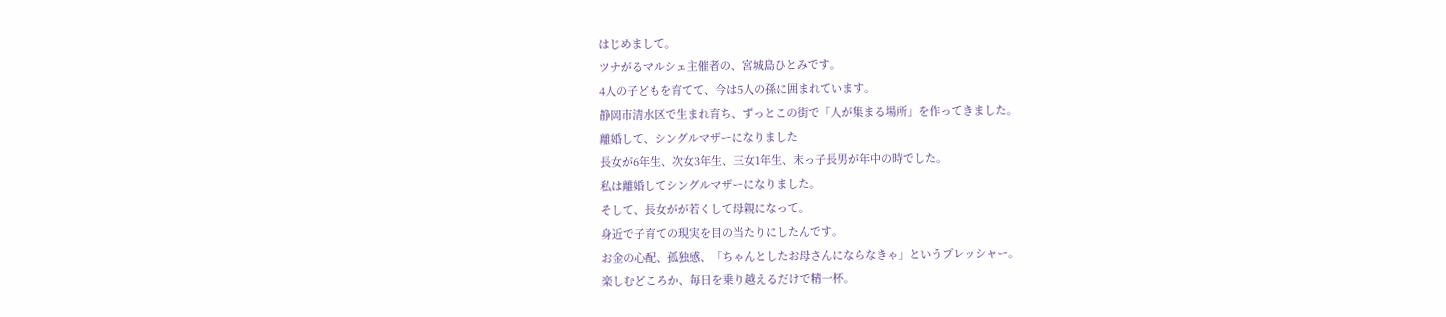はじめまして。
ツナがるマルシェ主催者の、宮城島ひとみです。
4人の子どもを育てて、今は5人の孫に囲まれています。
静岡市清水区で生まれ育ち、ずっとこの街で「人が集まる場所」を作ってきました。
離婚して、シングルマザーになりました
長女が6年生、次女3年生、三女1年生、末っ子長男が年中の時でした。
私は離婚してシングルマザーになりました。
そして、長女がが若くして母親になって。
身近で子育ての現実を目の当たりにしたんです。
お金の心配、孤独感、「ちゃんとしたお母さんにならなきゃ」というプレッシャー。
楽しむどころか、毎日を乗り越えるだけで精一杯。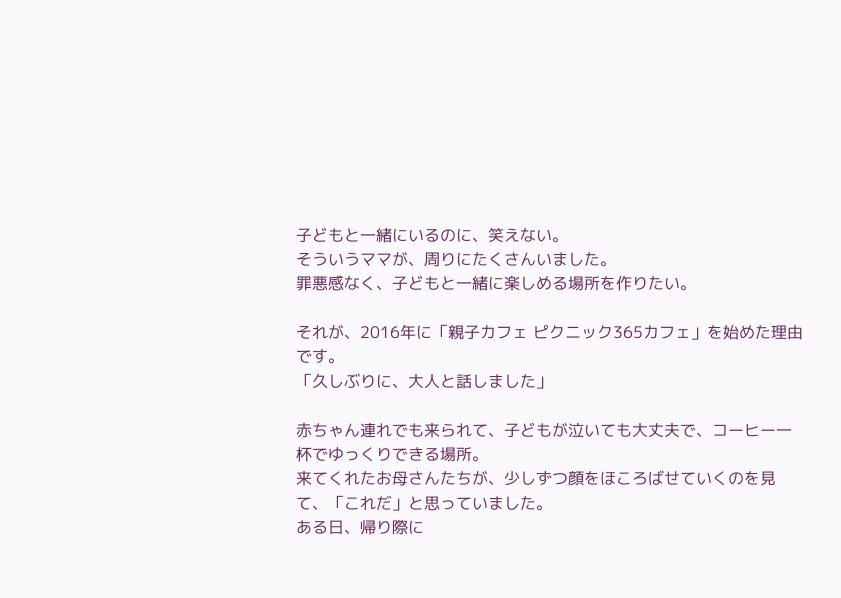子どもと一緒にいるのに、笑えない。
そういうママが、周りにたくさんいました。
罪悪感なく、子どもと一緒に楽しめる場所を作りたい。

それが、2016年に「親子カフェ ピクニック365カフェ」を始めた理由です。
「久しぶりに、大人と話しました」

赤ちゃん連れでも来られて、子どもが泣いても大丈夫で、コーヒー一杯でゆっくりできる場所。
来てくれたお母さんたちが、少しずつ顔をほころばせていくのを見て、「これだ」と思っていました。
ある日、帰り際に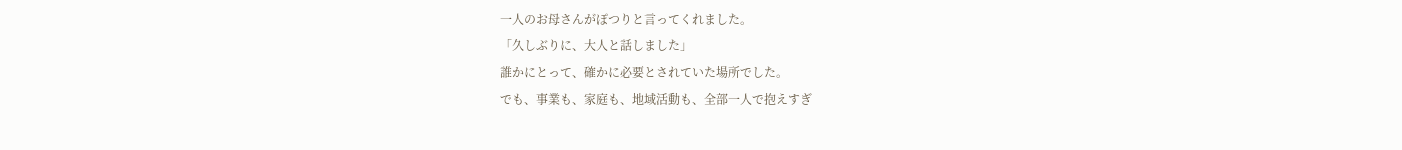一人のお母さんがぽつりと言ってくれました。
「久しぶりに、大人と話しました」
誰かにとって、確かに必要とされていた場所でした。
でも、事業も、家庭も、地域活動も、全部一人で抱えすぎ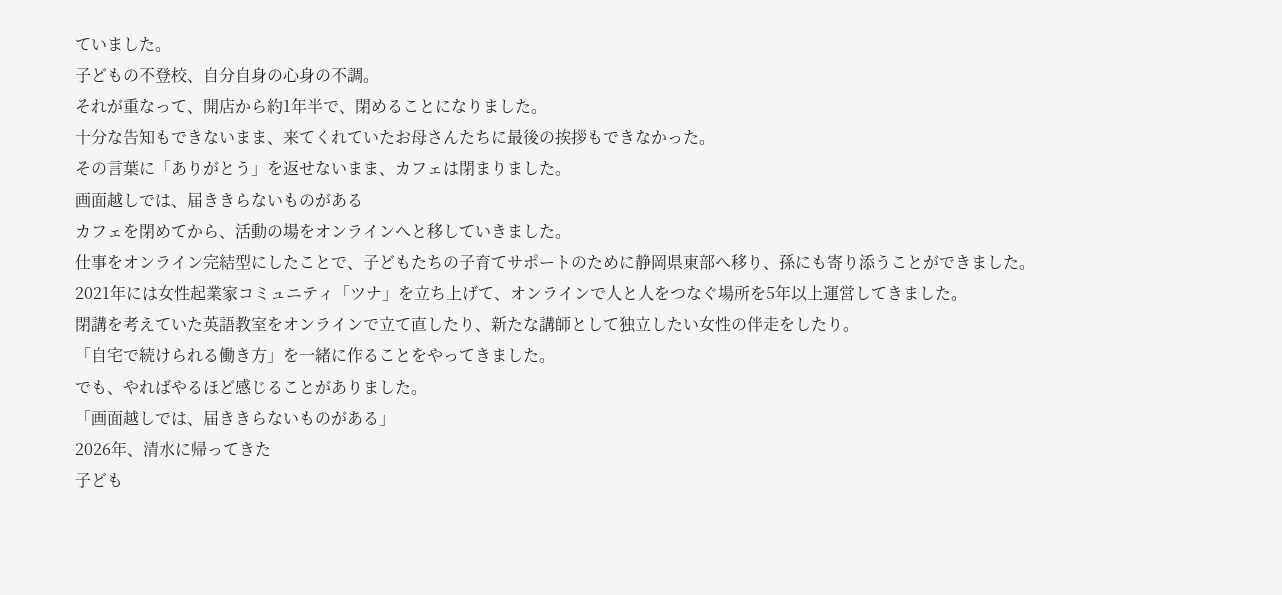ていました。
子どもの不登校、自分自身の心身の不調。
それが重なって、開店から約1年半で、閉めることになりました。
十分な告知もできないまま、来てくれていたお母さんたちに最後の挨拶もできなかった。
その言葉に「ありがとう」を返せないまま、カフェは閉まりました。
画面越しでは、届ききらないものがある
カフェを閉めてから、活動の場をオンラインへと移していきました。
仕事をオンライン完結型にしたことで、子どもたちの子育てサポートのために静岡県東部へ移り、孫にも寄り添うことができました。
2021年には女性起業家コミュニティ「ツナ」を立ち上げて、オンラインで人と人をつなぐ場所を5年以上運営してきました。
閉講を考えていた英語教室をオンラインで立て直したり、新たな講師として独立したい女性の伴走をしたり。
「自宅で続けられる働き方」を一緒に作ることをやってきました。
でも、やればやるほど感じることがありました。
「画面越しでは、届ききらないものがある」
2026年、清水に帰ってきた
子ども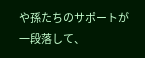や孫たちのサポートが一段落して、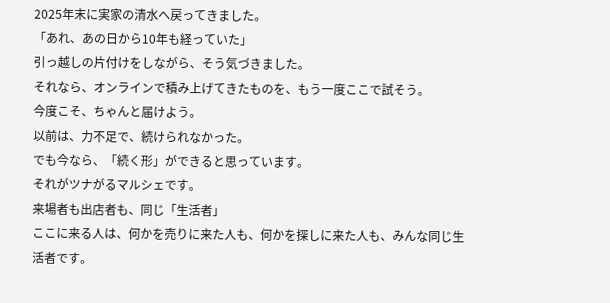2025年末に実家の清水へ戻ってきました。
「あれ、あの日から10年も経っていた」
引っ越しの片付けをしながら、そう気づきました。
それなら、オンラインで積み上げてきたものを、もう一度ここで試そう。
今度こそ、ちゃんと届けよう。
以前は、力不足で、続けられなかった。
でも今なら、「続く形」ができると思っています。
それがツナがるマルシェです。
来場者も出店者も、同じ「生活者」
ここに来る人は、何かを売りに来た人も、何かを探しに来た人も、みんな同じ生活者です。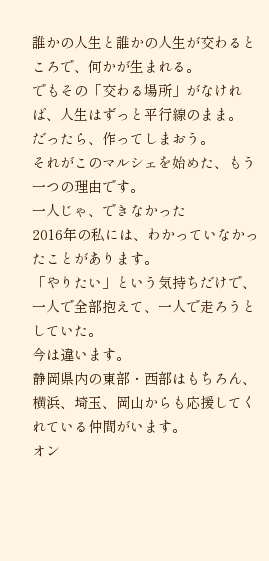誰かの人生と誰かの人生が交わるところで、何かが生まれる。
でもその「交わる場所」がなければ、人生はずっと平行線のまま。
だったら、作ってしまおう。
それがこのマルシェを始めた、もう一つの理由です。
一人じゃ、できなかった
2016年の私には、わかっていなかったことがあります。
「やりたい」という気持ちだけで、一人で全部抱えて、一人で走ろうとしていた。
今は違います。
静岡県内の東部・西部はもちろん、横浜、埼玉、岡山からも応援してくれている仲間がいます。
オン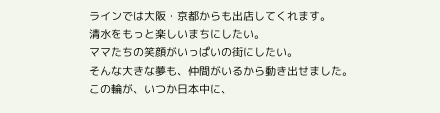ラインでは大阪・京都からも出店してくれます。
清水をもっと楽しいまちにしたい。
ママたちの笑顔がいっぱいの街にしたい。
そんな大きな夢も、仲間がいるから動き出せました。
この輪が、いつか日本中に、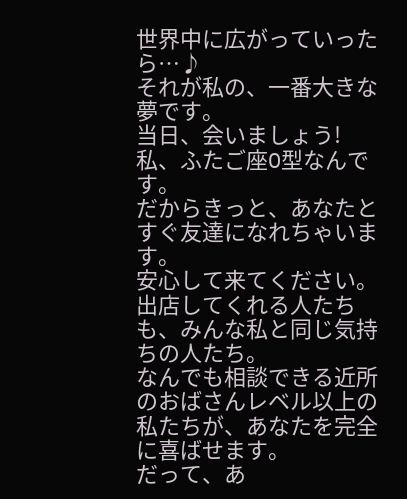世界中に広がっていったら…♪
それが私の、一番大きな夢です。
当日、会いましょう!
私、ふたご座O型なんです。
だからきっと、あなたとすぐ友達になれちゃいます。
安心して来てください。
出店してくれる人たちも、みんな私と同じ気持ちの人たち。
なんでも相談できる近所のおばさんレベル以上の私たちが、あなたを完全に喜ばせます。
だって、あ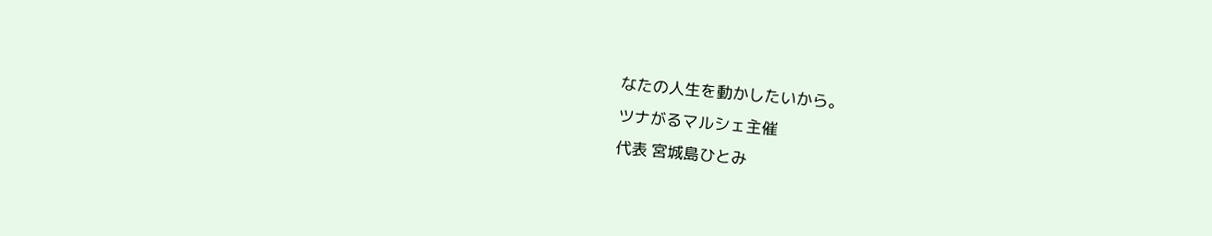なたの人生を動かしたいから。
ツナがるマルシェ主催
代表 宮城島ひとみ